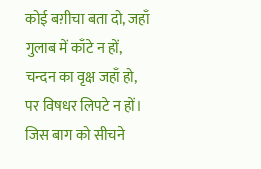कोई बग़ीचा बता दो, जहाँ गुलाब में काँटे न हों,
चन्दन का वृक्ष जहाँ हो, पर विषधर लिपटे न हों।
जिस बाग को सीचने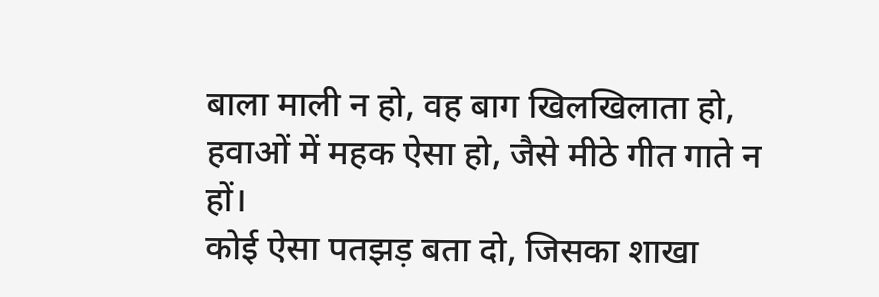बाला माली न हो, वह बाग खिलखिलाता हो,
हवाओं में महक ऐसा हो, जैसे मीठे गीत गाते न हों।
कोई ऐसा पतझड़ बता दो, जिसका शाखा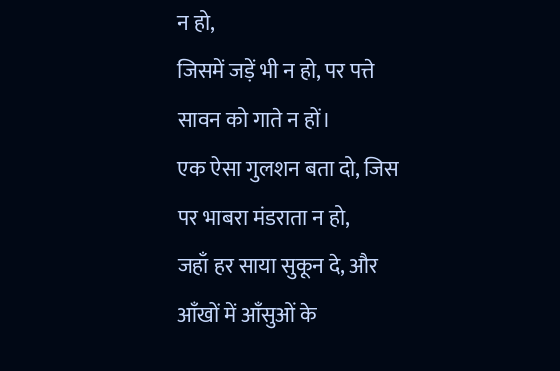न हो,
जिसमें जड़ें भी न हो, पर पत्ते सावन को गाते न हों।
एक ऐसा गुलशन बता दो, जिस पर भाबरा मंडराता न हो,
जहाँ हर साया सुकून दे, और आँखों में आँसुओं के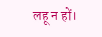लहू न हों।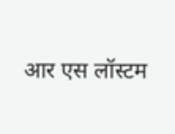आर एस लॉस्टम